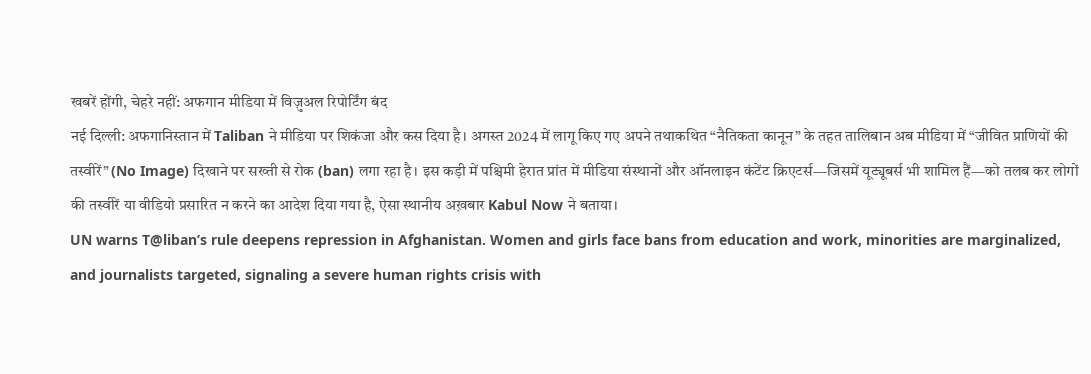खबरें होंगी, चेहरे नहीं: अफगान मीडिया में विज़ुअल रिपोर्टिंग बंद
नई दिल्ली: अफगानिस्तान में Taliban ने मीडिया पर शिकंजा और कस दिया है। अगस्त 2024 में लागू किए गए अपने तथाकथित “नैतिकता कानून” के तहत तालिबान अब मीडिया में “जीवित प्राणियों की तस्वीरें” (No Image) दिखाने पर सख्ती से रोक (ban) लगा रहा है। इस कड़ी में पश्चिमी हेरात प्रांत में मीडिया संस्थानों और ऑनलाइन कंटेंट क्रिएटर्स—जिसमें यूट्यूबर्स भी शामिल हैं—को तलब कर लोगों की तस्वीरें या वीडियो प्रसारित न करने का आदेश दिया गया है, ऐसा स्थानीय अख़बार Kabul Now ने बताया।
UN warns T@liban’s rule deepens repression in Afghanistan. Women and girls face bans from education and work, minorities are marginalized, and journalists targeted, signaling a severe human rights crisis with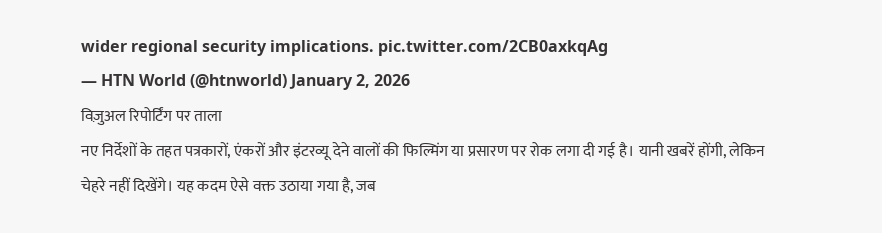wider regional security implications. pic.twitter.com/2CB0axkqAg
— HTN World (@htnworld) January 2, 2026
विज़ुअल रिपोर्टिंग पर ताला
नए निर्देशों के तहत पत्रकारों, एंकरों और इंटरव्यू देने वालों की फिल्मिंग या प्रसारण पर रोक लगा दी गई है। यानी खबरें होंगी, लेकिन चेहरे नहीं दिखेंगे। यह कदम ऐसे वक्त उठाया गया है, जब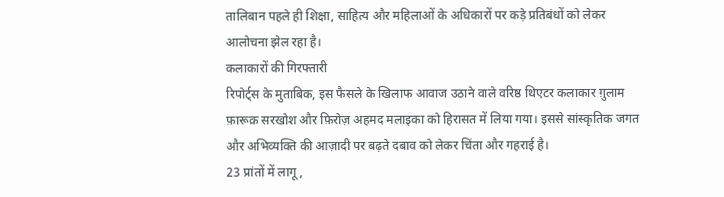तालिबान पहले ही शिक्षा, साहित्य और महिलाओं के अधिकारों पर कड़े प्रतिबंधों को लेकर आलोचना झेल रहा है।
कलाकारों की गिरफ्तारी
रिपोर्ट्स के मुताबिक, इस फैसले के खिलाफ आवाज उठाने वाले वरिष्ठ थिएटर कलाकार ग़ुलाम फ़ारूक़ सरखोश और फ़िरोज़ अहमद मलाइका को हिरासत में लिया गया। इससे सांस्कृतिक जगत और अभिव्यक्ति की आज़ादी पर बढ़ते दबाव को लेकर चिंता और गहराई है।
23 प्रांतों में लागू,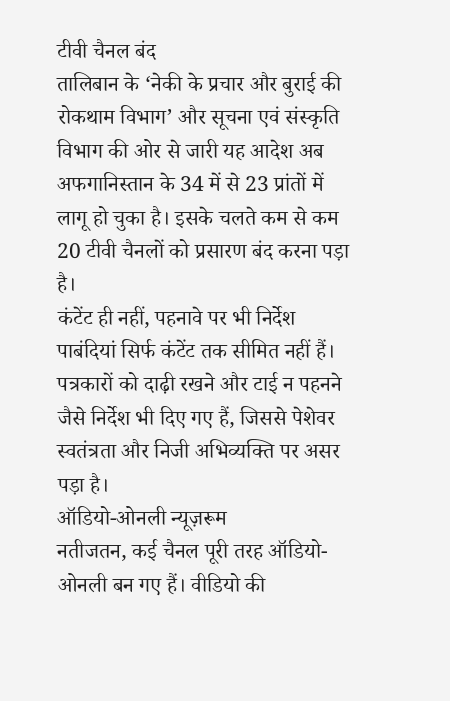टीवी चैनल बंद
तालिबान के ‘नेकी के प्रचार और बुराई की रोकथाम विभाग’ और सूचना एवं संस्कृति विभाग की ओर से जारी यह आदेश अब अफगानिस्तान के 34 में से 23 प्रांतों में लागू हो चुका है। इसके चलते कम से कम 20 टीवी चैनलों को प्रसारण बंद करना पड़ा है।
कंटेंट ही नहीं, पहनावे पर भी निर्देश
पाबंदियां सिर्फ कंटेंट तक सीमित नहीं हैं। पत्रकारों को दाढ़ी रखने और टाई न पहनने जैसे निर्देश भी दिए गए हैं, जिससे पेशेवर स्वतंत्रता और निजी अभिव्यक्ति पर असर पड़ा है।
ऑडियो-ओनली न्यूज़रूम
नतीजतन, कई चैनल पूरी तरह ऑडियो-ओनली बन गए हैं। वीडियो की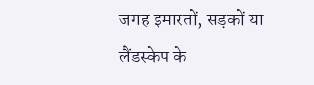जगह इमारतों, सड़कों या लैंडस्केप के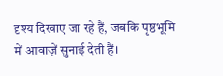दृश्य दिखाए जा रहे हैं, जबकि पृष्ठभूमि में आवाज़ें सुनाई देती हैं।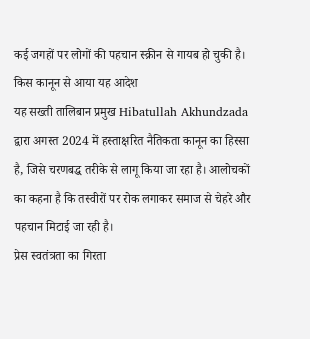कई जगहों पर लोगों की पहचान स्क्रीन से गायब हो चुकी है।
किस कानून से आया यह आदेश
यह सख्ती तालिबान प्रमुख Hibatullah Akhundzada द्वारा अगस्त 2024 में हस्ताक्षरित नैतिकता कानून का हिस्सा है, जिसे चरणबद्ध तरीके से लागू किया जा रहा है। आलोचकों का कहना है कि तस्वीरों पर रोक लगाकर समाज से चेहरे और पहचान मिटाई जा रही है।
प्रेस स्वतंत्रता का गिरता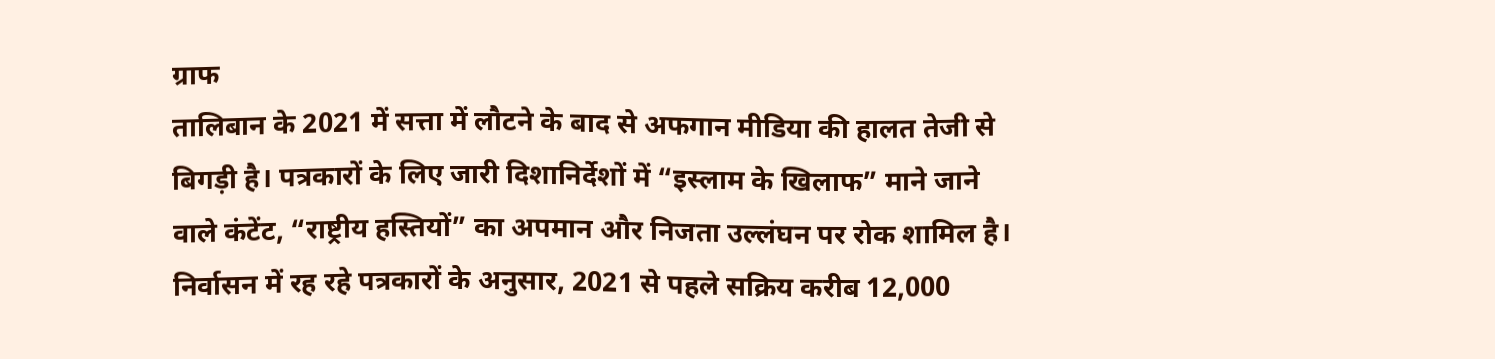ग्राफ
तालिबान के 2021 में सत्ता में लौटने के बाद से अफगान मीडिया की हालत तेजी से बिगड़ी है। पत्रकारों के लिए जारी दिशानिर्देशों में “इस्लाम के खिलाफ” माने जाने वाले कंटेंट, “राष्ट्रीय हस्तियों” का अपमान और निजता उल्लंघन पर रोक शामिल है।
निर्वासन में रह रहे पत्रकारों के अनुसार, 2021 से पहले सक्रिय करीब 12,000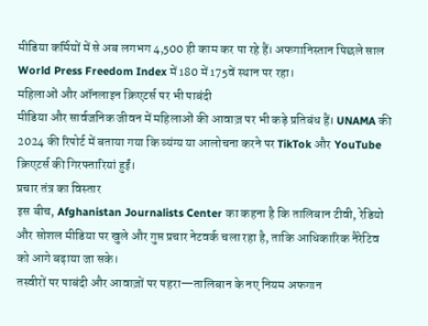मीडिया कर्मियों में से अब लगभग 4,500 ही काम कर पा रहे हैं। अफगानिस्तान पिछले साल World Press Freedom Index में 180 में 175वें स्थान पर रहा।
महिलाओं और ऑनलाइन क्रिएटर्स पर भी पाबंदी
मीडिया और सार्वजनिक जीवन में महिलाओं की आवाज़ पर भी कड़े प्रतिबंध हैं। UNAMA की 2024 की रिपोर्ट में बताया गया कि व्यंग्य या आलोचना करने पर TikTok और YouTube क्रिएटर्स की गिरफ्तारियां हुईं।
प्रचार तंत्र का विस्तार
इस बीच, Afghanistan Journalists Center का कहना है कि तालिबान टीवी, रेडियो और सोशल मीडिया पर खुले और गुप्त प्रचार नेटवर्क चला रहा है, ताकि आधिकारिक नैरेटिव को आगे बढ़ाया जा सके।
तस्वीरों पर पाबंदी और आवाज़ों पर पहरा—तालिबान के नए नियम अफगान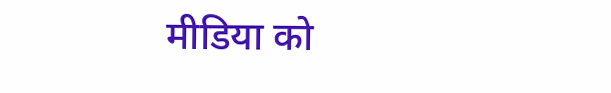मीडिया को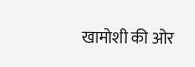खामोशी की ओर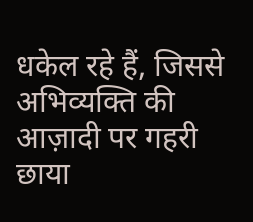धकेल रहे हैं, जिससे अभिव्यक्ति की आज़ादी पर गहरी छाया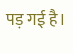पड़ गई है।